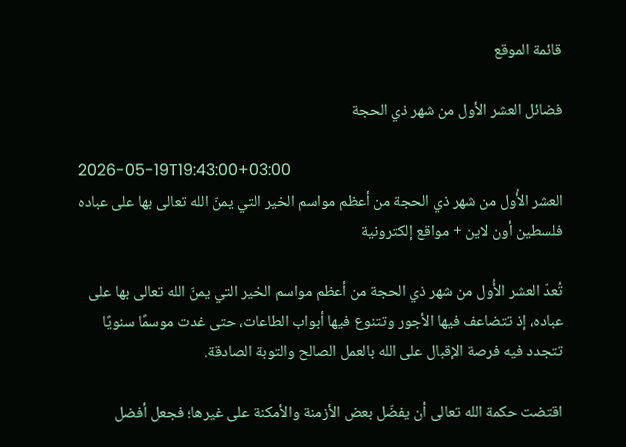قائمة الموقع

فضائل العشر الأول من شهر ذي الحجة

2026-05-19T19:43:00+03:00
العشر الأُول من شهر ذي الحجة من أعظم مواسم الخير التي يمنّ الله تعالى بها على عباده
فلسطين أون لاين + مواقع إلكترونية

تُعدّ العشر الأُول من شهر ذي الحجة من أعظم مواسم الخير التي يمنّ الله تعالى بها على عباده، إذ تتضاعف فيها الأجور وتتنوع فيها أبواب الطاعات، حتى غدت موسمًا سنويًا تتجدد فيه فرصة الإقبال على الله بالعمل الصالح والتوبة الصادقة.

اقتضت حكمة الله تعالى أن يفضّل بعض الأزمنة والأمكنة على غيرها؛ فجعل أفضل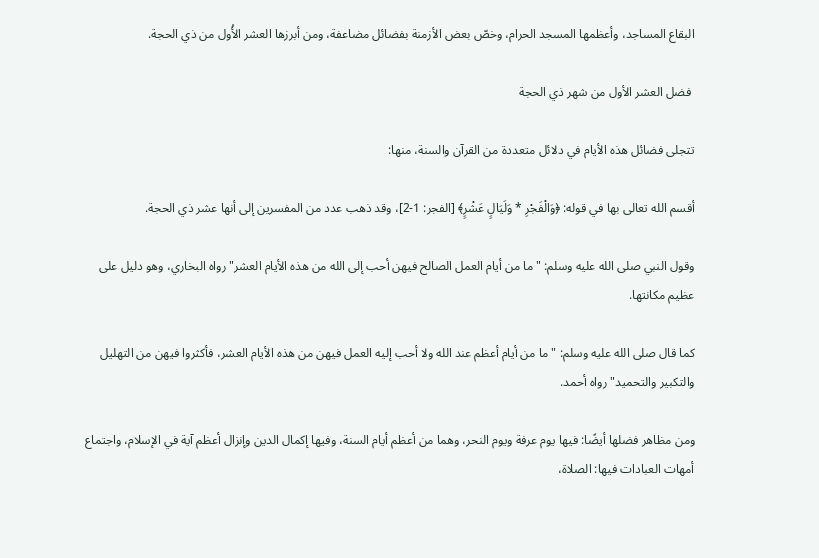البقاع المساجد، وأعظمها المسجد الحرام، وخصّ بعض الأزمنة بفضائل مضاعفة، ومن أبرزها العشر الأُول من ذي الحجة.

 فضل العشر الأول من شهر ذي الحجة

تتجلى فضائل هذه الأيام في دلائل متعددة من القرآن والسنة، منها:

أقسم الله تعالى بها في قوله: ﴿وَالْفَجْرِ * وَلَيَالٍ عَشْرٍ﴾ [الفجر: 1-2]، وقد ذهب عدد من المفسرين إلى أنها عشر ذي الحجة.

وقول النبي صلى الله عليه وسلم: "ما من أيام العمل الصالح فيهن أحب إلى الله من هذه الأيام العشر" رواه البخاري، وهو دليل على عظيم مكانتها.

كما قال صلى الله عليه وسلم: "ما من أيام أعظم عند الله ولا أحب إليه العمل فيهن من هذه الأيام العشر، فأكثروا فيهن من التهليل والتكبير والتحميد" رواه أحمد.

ومن مظاهر فضلها أيضًا: فيها يوم عرفة ويوم النحر، وهما من أعظم أيام السنة، وفيها إكمال الدين وإنزال أعظم آية في الإسلام، واجتماع أمهات العبادات فيها: الصلاة،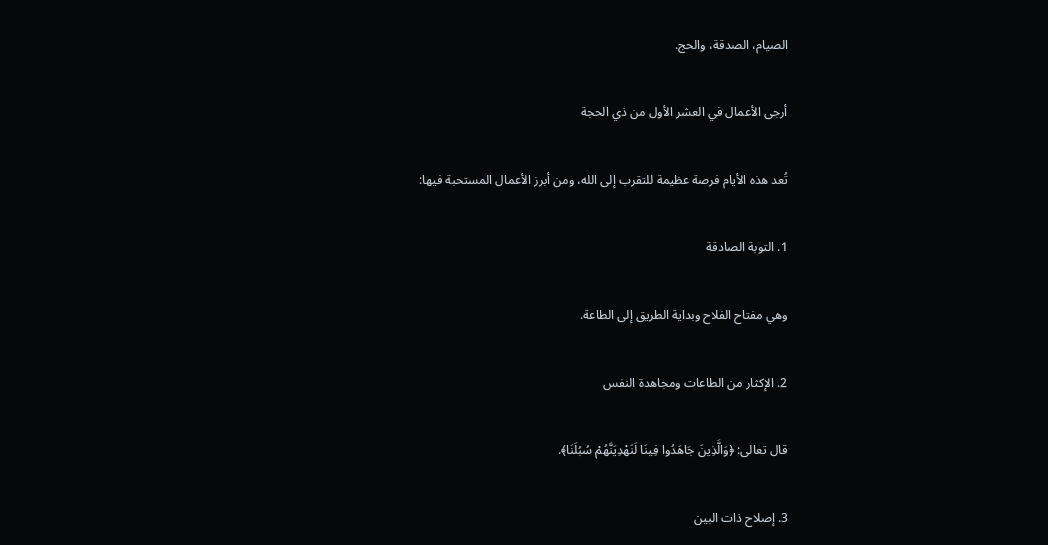الصيام، الصدقة، والحج.

أرجى الأعمال في العشر الأول من ذي الحجة

تُعد هذه الأيام فرصة عظيمة للتقرب إلى الله، ومن أبرز الأعمال المستحبة فيها:

1. التوبة الصادقة

وهي مفتاح الفلاح وبداية الطريق إلى الطاعة.

2. الإكثار من الطاعات ومجاهدة النفس

قال تعالى: ﴿وَالَّذِينَ جَاهَدُوا فِينَا لَنَهْدِيَنَّهُمْ سُبُلَنَا﴾.

3. إصلاح ذات البين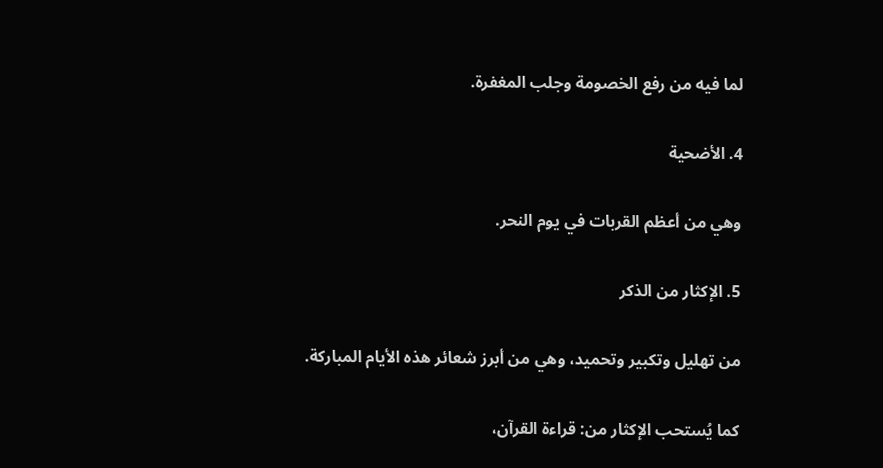لما فيه من رفع الخصومة وجلب المغفرة.

4. الأضحية

وهي من أعظم القربات في يوم النحر.

5. الإكثار من الذكر

من تهليل وتكبير وتحميد، وهي من أبرز شعائر هذه الأيام المباركة.

كما يُستحب الإكثار من: قراءة القرآن،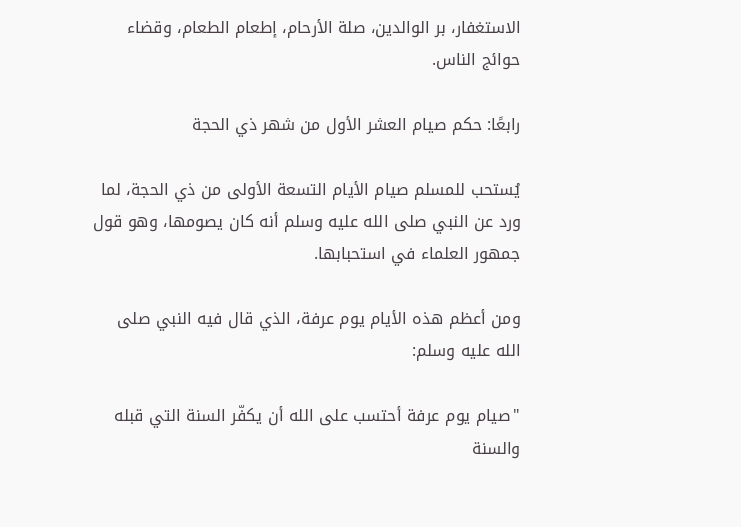الاستغفار، بر الوالدين، صلة الأرحام، إطعام الطعام، وقضاء حوائج الناس.

رابعًا: حكم صيام العشر الأول من شهر ذي الحجة

يُستحب للمسلم صيام الأيام التسعة الأولى من ذي الحجة، لما ورد عن النبي صلى الله عليه وسلم أنه كان يصومها، وهو قول جمهور العلماء في استحبابها.

ومن أعظم هذه الأيام يوم عرفة، الذي قال فيه النبي صلى الله عليه وسلم:

"صيام يوم عرفة أحتسب على الله أن يكفّر السنة التي قبله والسنة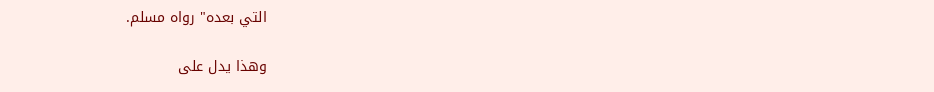التي بعده" رواه مسلم.

وهذا يدل على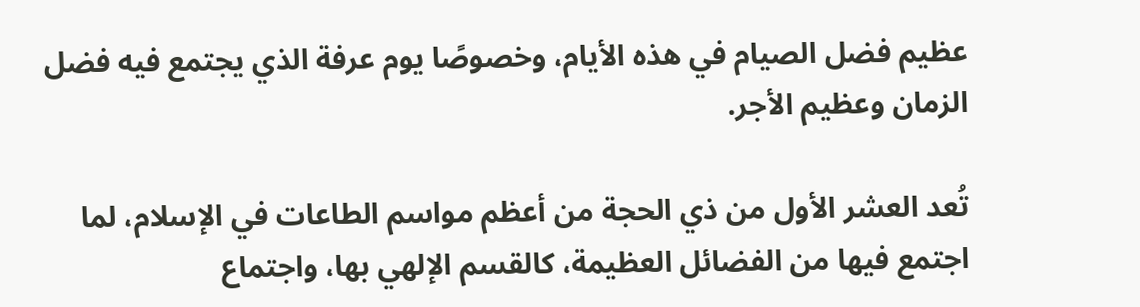عظيم فضل الصيام في هذه الأيام، وخصوصًا يوم عرفة الذي يجتمع فيه فضل الزمان وعظيم الأجر.

تُعد العشر الأول من ذي الحجة من أعظم مواسم الطاعات في الإسلام، لما اجتمع فيها من الفضائل العظيمة، كالقسم الإلهي بها، واجتماع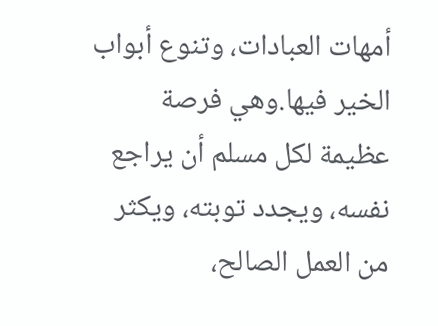أمهات العبادات، وتنوع أبواب الخير فيها.وهي فرصة عظيمة لكل مسلم أن يراجع نفسه، ويجدد توبته، ويكثر من العمل الصالح،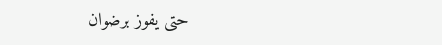حتى يفوز برضوان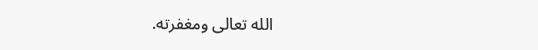الله تعالى ومغفرته.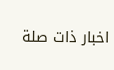اخبار ذات صلة